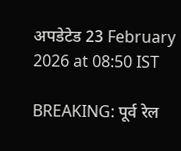अपडेटेड 23 February 2026 at 08:50 IST

BREAKING: पूर्व रेल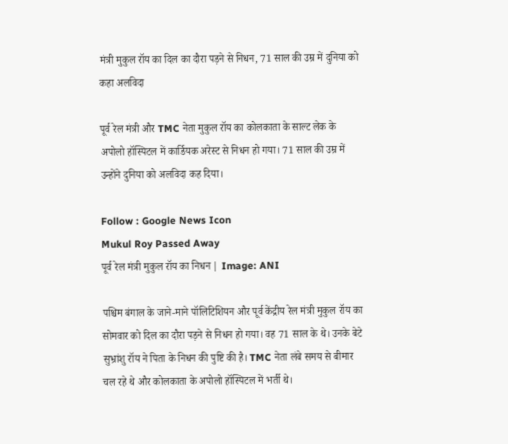मंत्री मुकुल रॉय का दिल का दौरा पड़ने से निधन, 71 साल की उम्र में दुनिया को कहा अलविदा

पूर्व रेल मंत्री और TMC नेता मुकुल रॉय का कोलकाता के साल्ट लेक के अपोलो हॉस्पिटल में कार्डियक अरेस्ट से निधन हो गया। 71 साल की उम्र में उन्होंने दुनिया को अलविदा कह दिया।

Follow : Google News Icon
Mukul Roy Passed Away
पूर्व रेल मंत्री मुकुल रॉय का निधन | Image: ANI

पश्चिम बंगाल के जाने-माने पॉलिटिशियन और पूर्व केंद्रीय रेल मंत्री मुकुल रॉय का सोमवार को दिल का दौरा पड़ने से निधन हो गया। वह 71 साल के थे। उनके बेटे सुभ्रांशु रॉय ने पिता के निधन की पुष्टि की है। TMC नेता लंबे समय से बीमार चल रहे थे और कोलकाता के अपोलो हॉस्पिटल में भर्ती थे।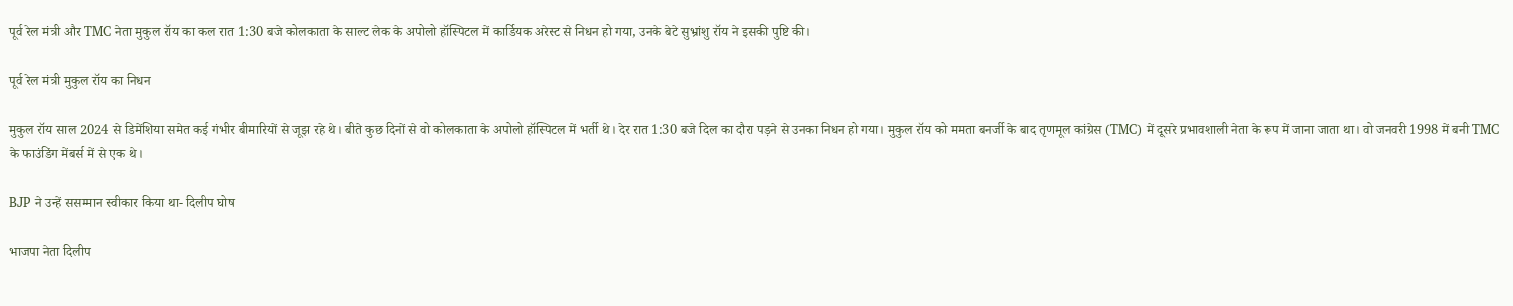पूर्व रेल मंत्री और TMC नेता मुकुल रॉय का कल रात 1:30 बजे कोलकाता के साल्ट लेक के अपोलो हॉस्पिटल में कार्डियक अरेस्ट से निधन हो गया, उनके बेटे सुभ्रांशु रॉय ने इसकी पुष्टि की।

पूर्व रेल मंत्री मुकुल रॉय का निधन

मुकुल रॉय साल 2024 से डिमेंशिया समेत कई गंभीर बीमारियों से जूझ रहे थे। बीते कुछ दिनों से वो कोलकाता के अपोलो हॉस्पिटल में भर्ती थे। देर रात 1:30 बजे दिल का दौरा पड़ने से उनका निधन हो गया। मुकुल रॉय को ममता बनर्जी के बाद तृणमूल कांग्रेस (TMC) में दूसरे प्रभावशाली नेता के रूप में जाना जाता था। वो जनवरी 1998 में बनी TMC के फाउंडिंग मेंबर्स में से एक थे।

BJP ने उन्हें ससम्मान स्वीकार किया था- दिलीप घोष

भाजपा नेता दिलीप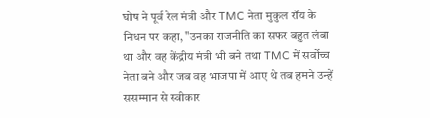घोष ने पूर्व रेल मंत्री और TMC नेता मुकुल रॉय के निधन पर कहा, "उनका राजनीति का सफर बहुत लंबा था और वह केंद्रीय मंत्री भी बने तथा TMC में सर्वोच्च नेता बने और जब वह भाजपा में आए थे तब हमने उन्हें ससम्मान से स्वीकार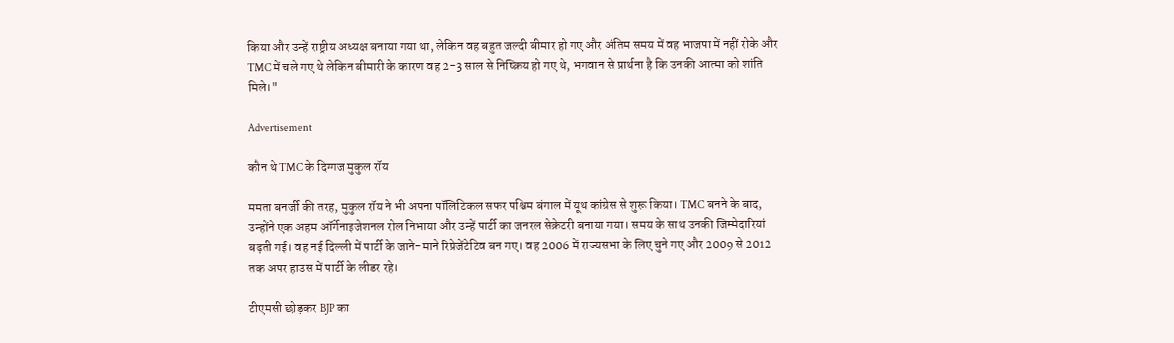किया और उन्हें राष्ट्रीय अध्यक्ष बनाया गया था, लेकिन वह बहुत जल्दी बीमार हो गए और अंतिम समय में वह भाजपा में नहीं रोके और TMC में चले गए थे लेकिन बीमारी के कारण वह 2-3 साल से निष्क्रिय हो गए थे, भगवान से प्रार्थना है कि उनकी आत्मा को शांति मिले।"

Advertisement

कौन थे TMC के दिग्गज मुकुल रॉय

ममता बनर्जी की तरह, मुकुल रॉय ने भी अपना पॉलिटिकल सफर पश्चिम बंगाल में यूथ कांग्रेस से शुरू किया। TMC बनने के बाद, उन्होंने एक अहम ऑर्गेनाइजेशनल रोल निभाया और उन्हें पार्टी का जनरल सेक्रेटरी बनाया गया। समय के साथ उनकी जिम्मेदारियां बढ़ती गई। वह नई दिल्ली में पार्टी के जाने-माने रिप्रेजेंटेटिव बन गए। वह 2006 में राज्यसभा के लिए चुने गए और 2009 से 2012 तक अपर हाउस में पार्टी के लीडर रहे।

टीएमसी छोड़कर BJP का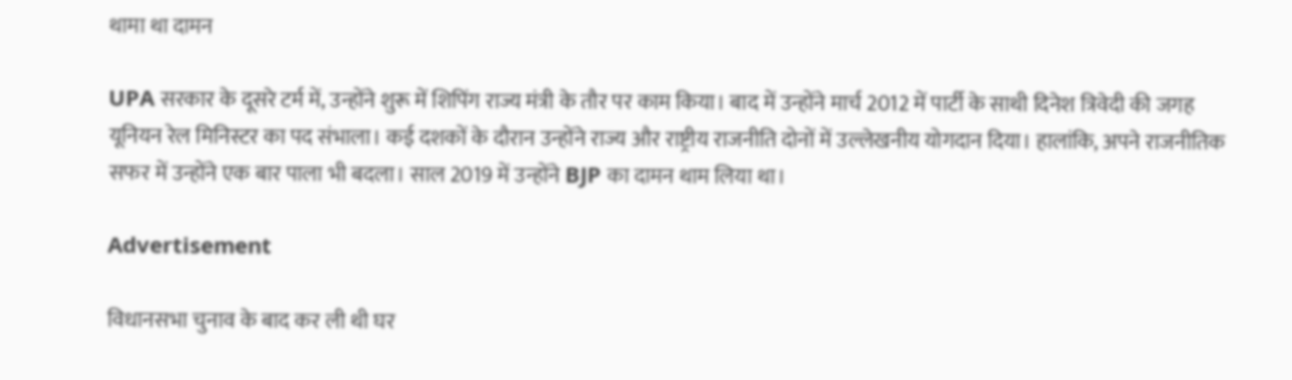थामा था दामन

UPA सरकार के दूसरे टर्म में, उन्होंने शुरू में शिपिंग राज्य मंत्री के तौर पर काम किया। बाद में उन्होंने मार्च 2012 में पार्टी के साथी दिनेश त्रिवेदी की जगह यूनियन रेल मिनिस्टर का पद संभाला। कई दशकों के दौरान उन्होंने राज्य और राष्ट्रीय राजनीति दोनों में उल्लेखनीय योगदान दिया। हालांकि, अपने राजनीतिक सफर में उन्होंने एक बार पाला भी बदला। साल 2019 में उन्होंने BJP का दामन थाम लिया था।

Advertisement

विधानसभा चुनाव के बाद कर ली थी घर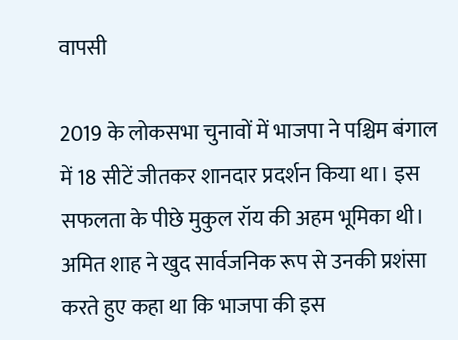वापसी

2019 के लोकसभा चुनावों में भाजपा ने पश्चिम बंगाल में 18 सीटें जीतकर शानदार प्रदर्शन किया था। इस सफलता के पीछे मुकुल रॉय की अहम भूमिका थी। अमित शाह ने खुद सार्वजनिक रूप से उनकी प्रशंसा करते हुए कहा था कि भाजपा की इस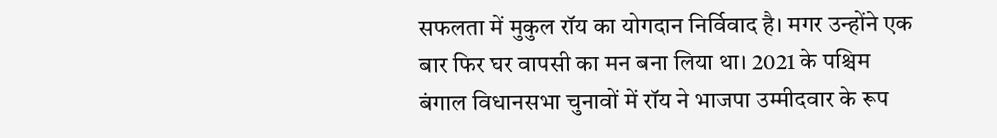सफलता में मुकुल रॉय का योगदान निर्विवाद है। मगर उन्होंने एक बार फिर घर वापसी का मन बना लिया था। 2021 के पश्चिम बंगाल विधानसभा चुनावों में रॉय ने भाजपा उम्मीदवार के रूप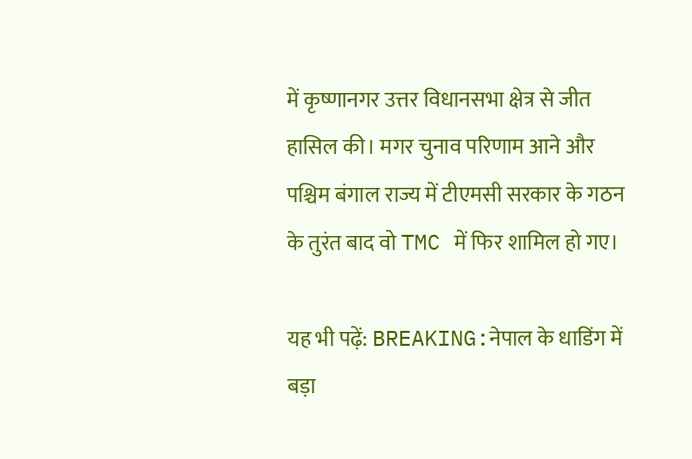में कृष्णानगर उत्तर विधानसभा क्षेत्र से जीत हासिल की। मगर चुनाव परिणाम आने और पश्चिम बंगाल राज्य में टीएमसी सरकार के गठन के तुरंत बाद वो TMC में फिर शामिल हो गए।

यह भी पढ़ें: BREAKING:नेपाल के धाडिंग में बड़ा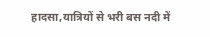हादसा,यात्रियों से भरी बस नदी में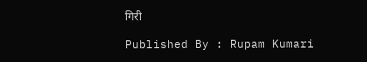गिरी

Published By : Rupam Kumari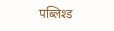पब्लिश्ड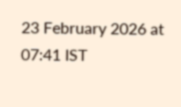23 February 2026 at 07:41 IST